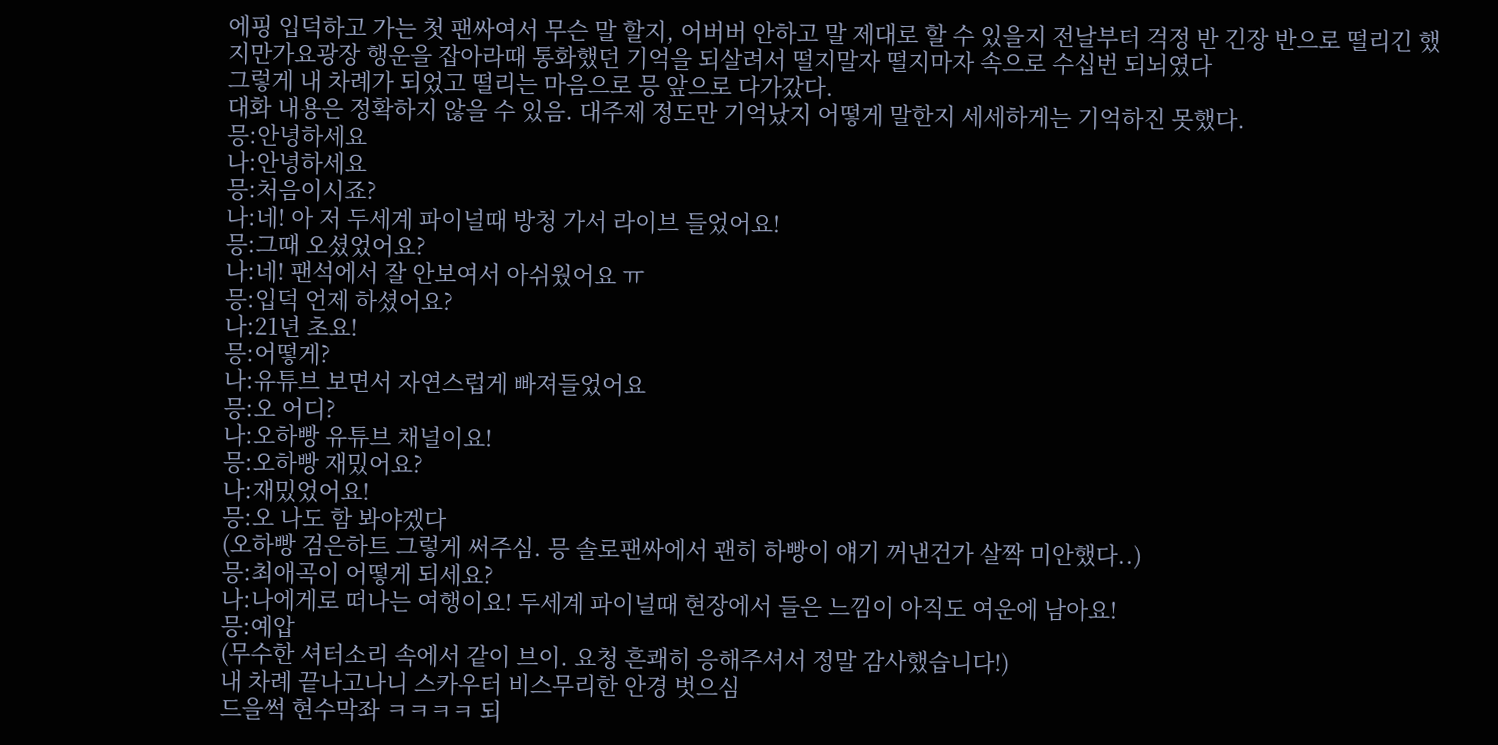에핑 입덕하고 가는 첫 팬싸여서 무슨 말 할지, 어버버 안하고 말 제대로 할 수 있을지 전날부터 걱정 반 긴장 반으로 떨리긴 했지만가요광장 행운을 잡아라때 통화했던 기억을 되살려서 떨지말자 떨지마자 속으로 수십번 되뇌였다
그렇게 내 차례가 되었고 떨리는 마음으로 믕 앞으로 다가갔다.
대화 내용은 정확하지 않을 수 있음. 대주제 정도만 기억났지 어떻게 말한지 세세하게는 기억하진 못했다.
믕:안녕하세요
나:안녕하세요
믕:처음이시죠?
나:네! 아 저 두세계 파이널때 방청 가서 라이브 들었어요!
믕:그때 오셨었어요?
나:네! 팬석에서 잘 안보여서 아쉬웠어요 ㅠ
믕:입덕 언제 하셨어요?
나:21년 초요!
믕:어떻게?
나:유튜브 보면서 자연스럽게 빠져들었어요
믕:오 어디?
나:오하빵 유튜브 채널이요!
믕:오하빵 재밌어요?
나:재밌었어요!
믕:오 나도 함 봐야겠다
(오하빵 검은하트 그렇게 써주심. 믕 솔로팬싸에서 괜히 하빵이 얘기 꺼낸건가 살짝 미안했다..)
믕:최애곡이 어떻게 되세요?
나:나에게로 떠나는 여행이요! 두세계 파이널때 현장에서 들은 느낌이 아직도 여운에 남아요!
믕:예압
(무수한 셔터소리 속에서 같이 브이. 요청 흔쾌히 응해주셔서 정말 감사했습니다!)
내 차례 끝나고나니 스카우터 비스무리한 안경 벗으심
드을썩 현수막좌 ㅋㅋㅋㅋ 되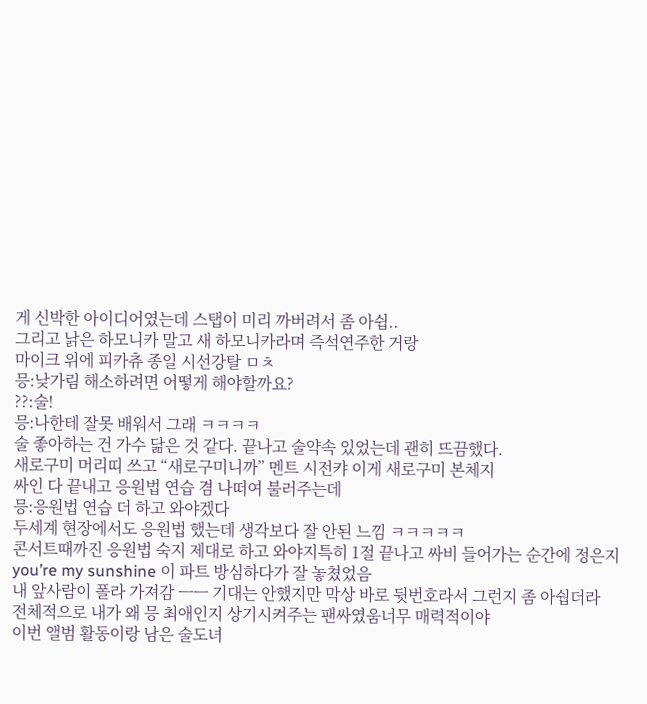게 신박한 아이디어였는데 스탭이 미리 까버려서 좀 아쉽..
그리고 낡은 하모니카 말고 새 하모니카라며 즉석연주한 거랑
마이크 위에 피카츄 종일 시선강탈 ㅁㅊ
믕:낮가림 해소하려면 어떻게 해야할까요?
??:술!
믕:나한테 잘못 배워서 그래 ㅋㅋㅋㅋ
술 좋아하는 건 가수 닮은 것 같다. 끝나고 술약속 있었는데 괜히 뜨끔했다.
새로구미 머리띠 쓰고 “새로구미니까” 멘트 시전캬 이게 새로구미 본체지
싸인 다 끝내고 응원법 연습 겸 나떠여 불러주는데
믕:응원법 연습 더 하고 와야겠다
두세계 현장에서도 응원법 했는데 생각보다 잘 안된 느낌 ㅋㅋㅋㅋㅋ
콘서트때까진 응원법 숙지 제대로 하고 와야지특히 1절 끝나고 싸비 들어가는 순간에 정은지 you’re my sunshine 이 파트 방심하다가 잘 놓쳤었음
내 앞사람이 폴라 가져감 ㅡㅡ 기대는 안했지만 막상 바로 뒷번호라서 그런지 좀 아쉅더라
전체적으로 내가 왜 믕 최애인지 상기시켜주는 팬싸였움너무 매력적이야
이번 앨범 활동이랑 남은 술도녀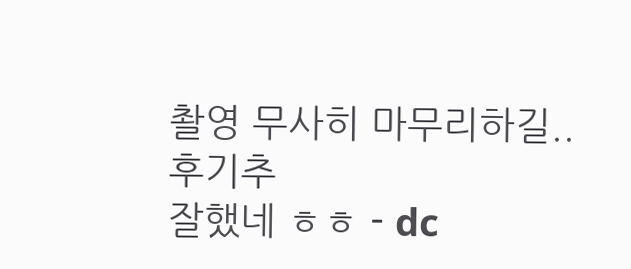촬영 무사히 마무리하길..
후기추
잘했네 ㅎㅎ - dc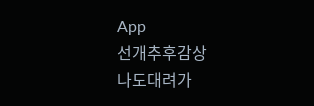App
선개추후감상
나도대려가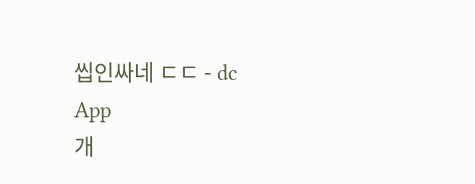씹인싸네 ㄷㄷ - dc App
개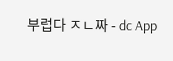부럽다 ㅈㄴ짜 - dc App